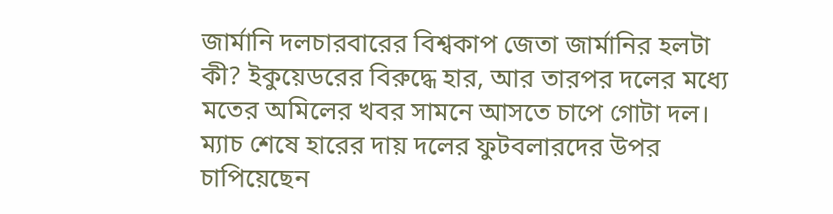জার্মানি দলচারবারের বিশ্বকাপ জেতা জার্মানির হলটা কী? ইকুয়েডরের বিরুদ্ধে হার, আর তারপর দলের মধ্যে মতের অমিলের খবর সামনে আসতে চাপে গোটা দল। ম্যাচ শেষে হারের দায় দলের ফুটবলারদের উপর চাপিয়েছেন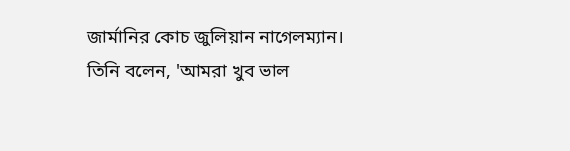জার্মানির কোচ জুলিয়ান নাগেলম্যান। তিনি বলেন, 'আমরা খুব ভাল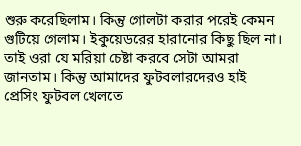শুরু করেছিলাম। কিন্তু গোলটা করার পরেই কেমন গুটিয়ে গেলাম। ইকুয়েডরের হারানোর কিছু ছিল না। তাই ওরা যে মরিয়া চেষ্টা করবে সেটা আমরা জানতাম। কিন্তু আমাদের ফুটবলারদেরও হাই প্রেসিং ফুটবল খেলতে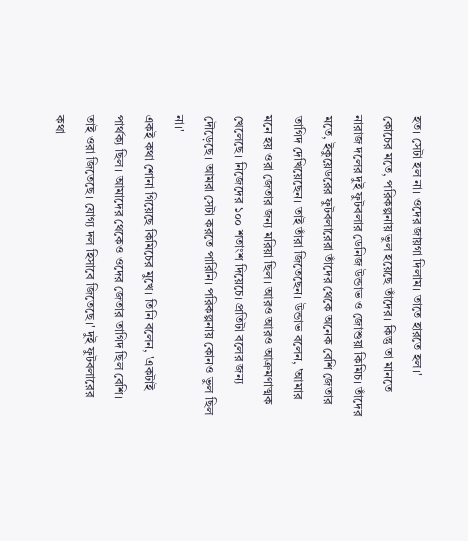হত। সেটা হল না। ওদের জায়গা দিলাম। তাতে হারতে হল।'
কোচের মতে, পরিকল্পনায় ভুল হয়েছে তাঁদের। কিন্তু তা মানতে নারাজ দলের দুই ফুটবলার ডেনিজ উন্ডাভ ও জোশুয়া কিমিচ। তাঁদের মতে, ইকুয়েডরের ফুটবলারেরা তাঁদের থেকে অনেক বেশি জেতার তাগিদ দেখিয়েছেন। তাই তাঁরা জিতেছেন। উন্ডাভ বলেন, 'আমার মনে হয় ওরা জেতার জন্য মরিয়া ছিল। আরও আরও আক্রমণাত্মক খেলেছে। নিজেদের ১০০ শতাংশ দিয়েচে। প্রতিটা বলের জন্য দৌড়েছে। আমরা সেটা করতে পারিনি। পরিকল্পনায় কোনও ভুল ছিল না।'
একই কথা শোনা গিয়েছে কিমিচের মুখে। তিনি বলেন, 'একটাই পার্থক্য ছিল। আমাদের থেকেও ওদের জেতার তাগিদ ছিল বেশি। তাই ওরা জিতেছে। যোগ্য দল হিসাবে জিতেছে।' দুই ফুটবলারের কথা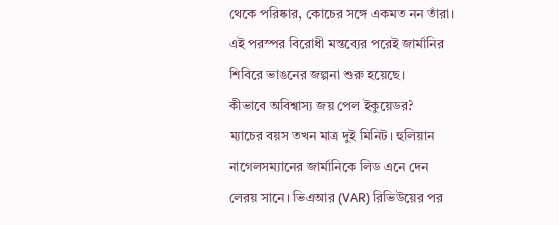থেকে পরিষ্কার, কোচের সঙ্গে একমত নন তাঁরা। এই পরস্পর বিরোধী মন্তব্যের পরেই জার্মানির শিবিরে ভাঙনের জল্পনা শুরু হয়েছে।
কীভাবে অবিশ্বাস্য জয় পেল ইকুয়েডর?
ম্যাচের বয়স তখন মাত্র দুই মিনিট। হুলিয়ান নাগেলসম্যানের জার্মানিকে লিড এনে দেন লেরয় সানে। ভিএআর (VAR) রিভিউয়ের পর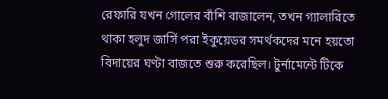রেফারি যখন গোলের বাঁশি বাজালেন, তখন গ্যালারিতে থাকা হলুদ জার্সি পরা ইকুয়েডর সমর্থকদের মনে হয়তো বিদায়ের ঘণ্টা বাজতে শুরু করেছিল। টুর্নামেন্টে টিকে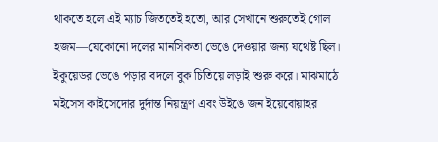থাকতে হলে এই ম্যাচ জিততেই হতো, আর সেখানে শুরুতেই গোল হজম—যেকোনো দলের মানসিকতা ভেঙে দেওয়ার জন্য যথেষ্ট ছিল।
ইকুয়েডর ভেঙে পড়ার বদলে বুক চিতিয়ে লড়াই শুরু করে। মাঝমাঠে মইসেস কাইসেদোর দুর্দান্ত নিয়ন্ত্রণ এবং উইঙে জন ইয়েবোয়াহর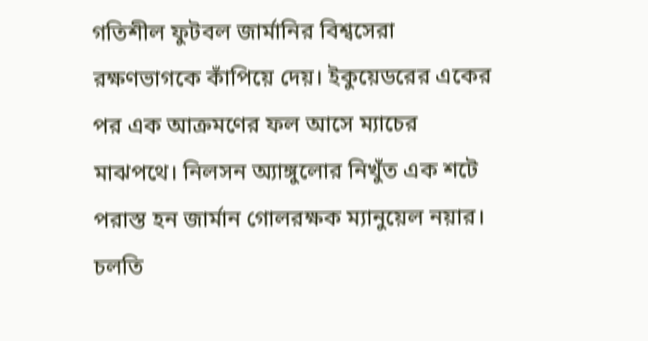গতিশীল ফুটবল জার্মানির বিশ্বসেরা রক্ষণভাগকে কাঁপিয়ে দেয়। ইকুয়েডরের একের পর এক আক্রমণের ফল আসে ম্যাচের মাঝপথে। নিলসন অ্যাঙ্গুলোর নিখুঁত এক শটে পরাস্ত হন জার্মান গোলরক্ষক ম্যানুয়েল নয়ার। চলতি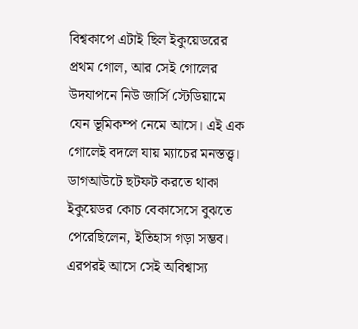বিশ্বকাপে এটাই ছিল ইকুয়েডরের প্রথম গোল, আর সেই গোলের উদযাপনে নিউ জার্সি স্টেডিয়ামে যেন ভূমিকম্প নেমে আসে। এই এক গোলেই বদলে যায় ম্যাচের মনস্তত্ত্ব। ডাগআউটে ছটফট করতে থাকা ইকুয়েডর কোচ বেকাসেসে বুঝতে পেরেছিলেন, ইতিহাস গড়া সম্ভব। এরপরই আসে সেই অবিশ্বাস্য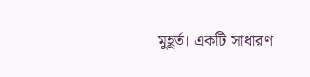মুহূর্ত। একটি সাধারণ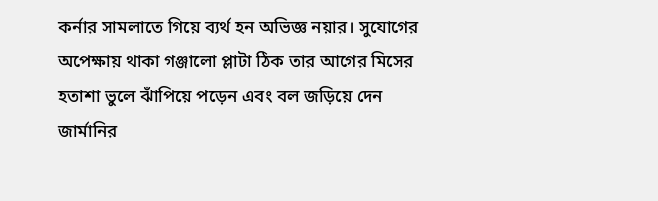কর্নার সামলাতে গিয়ে ব্যর্থ হন অভিজ্ঞ নয়ার। সুযোগের অপেক্ষায় থাকা গঞ্জালো প্লাটা ঠিক তার আগের মিসের হতাশা ভুলে ঝাঁপিয়ে পড়েন এবং বল জড়িয়ে দেন জার্মানির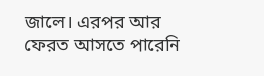জালে। এরপর আর ফেরত আসতে পারেনি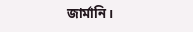জার্মানি।